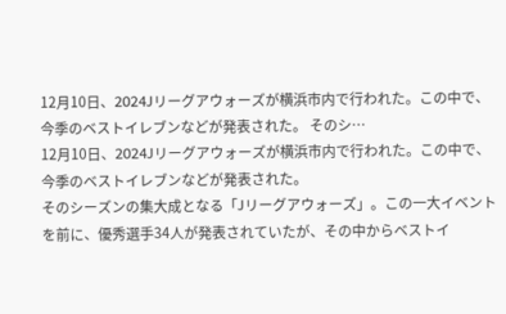12月10日、2024Jリーグアウォーズが横浜市内で行われた。この中で、今季のベストイレブンなどが発表された。 そのシ…
12月10日、2024Jリーグアウォーズが横浜市内で行われた。この中で、今季のベストイレブンなどが発表された。
そのシーズンの集大成となる「Jリーグアウォーズ」。この一大イベントを前に、優秀選手34人が発表されていたが、その中からベストイ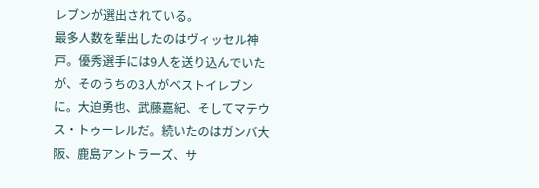レブンが選出されている。
最多人数を輩出したのはヴィッセル神戸。優秀選手には9人を送り込んでいたが、そのうちの3人がベストイレブンに。大迫勇也、武藤嘉紀、そしてマテウス・トゥーレルだ。続いたのはガンバ大阪、鹿島アントラーズ、サ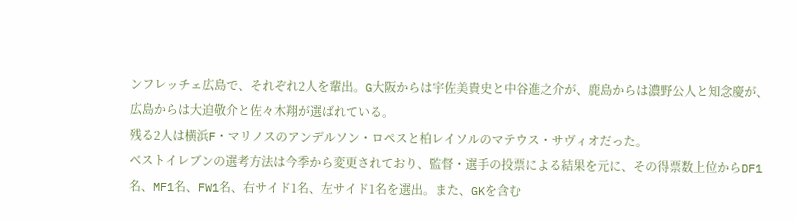ンフレッチェ広島で、それぞれ2人を輩出。G大阪からは宇佐美貴史と中谷進之介が、鹿島からは濃野公人と知念慶が、広島からは大迫敬介と佐々木翔が選ばれている。
残る2人は横浜F・マリノスのアンデルソン・ロペスと柏レイソルのマテウス・サヴィオだった。
ベストイレブンの選考方法は今季から変更されており、監督・選手の投票による結果を元に、その得票数上位からDF1名、MF1名、FW1名、右サイド1名、左サイド1名を選出。また、GKを含む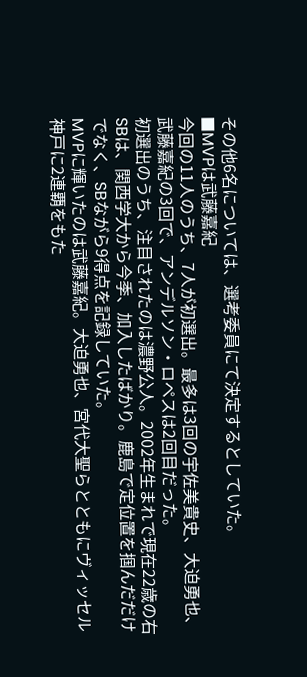その他6名については、選考委員にて決定するとしていた。
■MVPは武藤嘉紀
今回の11人のうち、7人が初選出。最多は3回の宇佐美貴史、大迫勇也、武藤嘉紀の3回で、アンデルソン・ロペスは2回目だった。
初選出のうち、注目されたのは濃野公人。2002年生まれで現在22歳の右SBは、関西学大から今季、加入したばかり。鹿島で定位置を掴んだだけでなく、SBながら9得点を記録していた。
MVPに輝いたのは武藤嘉紀。大迫勇也、宮代大聖らとともにヴィッセル神戸に2連覇をもた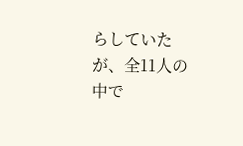らしていたが、全11人の中で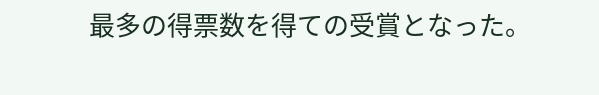最多の得票数を得ての受賞となった。